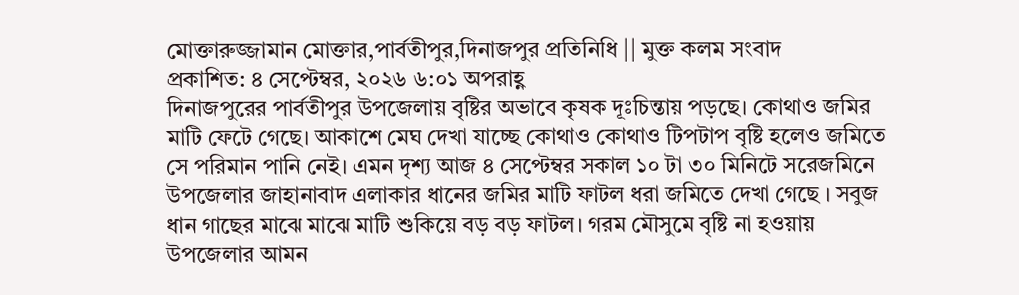মোক্তারুজ্জামান মোক্তার,পার্বতীপুর,দিনাজপুর প্রতিনিধি || মুক্ত কলম সংবাদ
প্রকাশিত: ৪ সেপ্টেম্বর, ২০২৬ ৬:০১ অপরাহ্ণ
দিনাজপুরের পার্বতীপুর উপজেলায় বৃষ্টির অভাবে কৃষক দূঃচিন্তায় পড়ছে। কোথাও জমির মাটি ফেটে গেছে। আকাশে মেঘ দেখা যাচ্ছে কোথাও কোথাও টিপটাপ বৃষ্টি হলেও জমিতে সে পরিমান পানি নেই। এমন দৃশ্য আজ ৪ সেপ্টেম্বর সকাল ১০ টা ৩০ মিনিটে সরেজমিনে উপজেলার জাহানাবাদ এলাকার ধানের জমির মাটি ফাটল ধরা জমিতে দেখা গেছে । সবুজ ধান গাছের মাঝে মাঝে মাটি শুকিয়ে বড় বড় ফাটল। গরম মৌসুমে বৃষ্টি না হওয়ায় উপজেলার আমন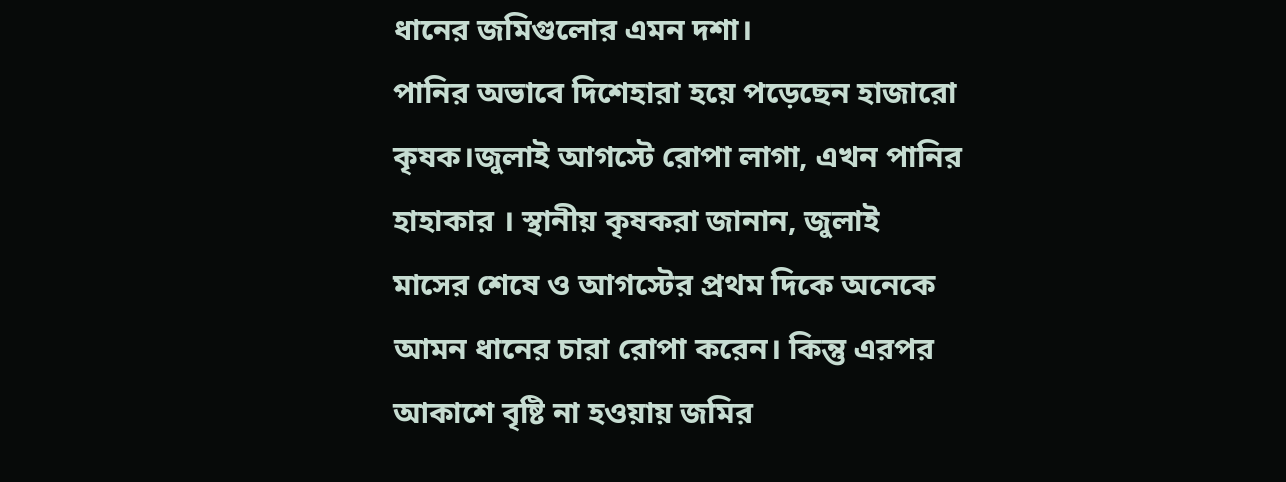ধানের জমিগুলোর এমন দশা।
পানির অভাবে দিশেহারা হয়ে পড়েছেন হাজারো কৃষক।জুলাই আগস্টে রোপা লাগা, এখন পানির হাহাকার । স্থানীয় কৃষকরা জানান, জুলাই মাসের শেষে ও আগস্টের প্রথম দিকে অনেকে আমন ধানের চারা রোপা করেন। কিন্তু এরপর আকাশে বৃষ্টি না হওয়ায় জমির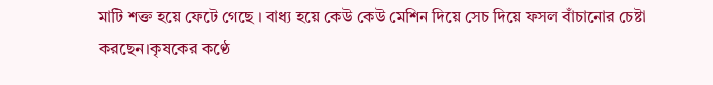মাটি শক্ত হয়ে ফেটে গেছে । বাধ্য হয়ে কেউ কেউ মেশিন দিয়ে সেচ দিয়ে ফসল বাঁচানোর চেষ্টা করছেন।কৃষকের কণ্ঠে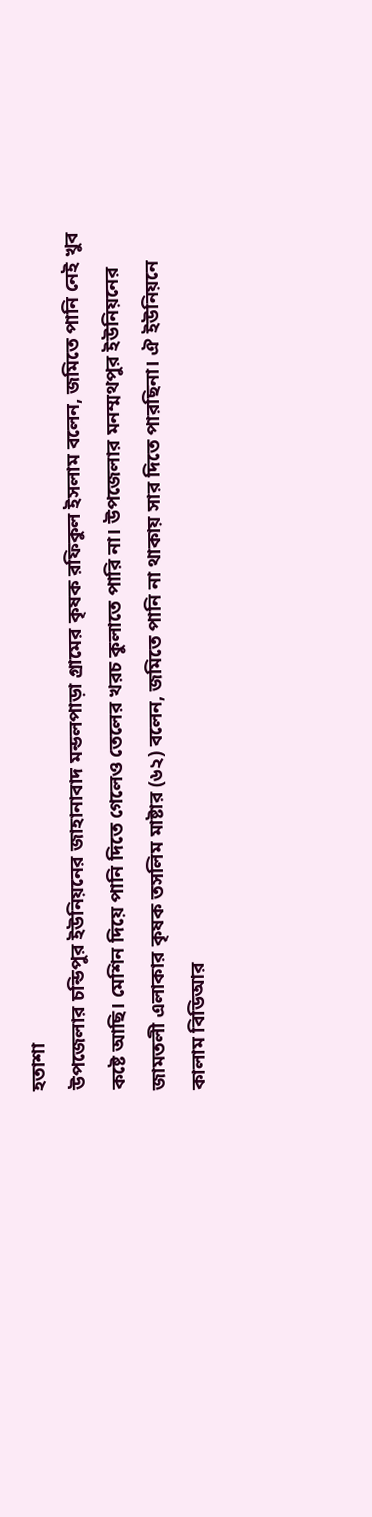হতাশা
উপজেলার চন্ডিপুর ইউনিয়নের জাহানাবাদ মন্ডলপাড়া গ্রামের কৃষক রফিকুল ইসলাম বলেন, জমিতে পানি নেই খুব কষ্টে আছি। মেশিন দিয়ে পানি দিতে গেলেও তেলের খরচ কুলাতে পারি না। উপজেলার মনম্মথপুর ইউনিয়নের জামতলী এলাকার কৃষক তসলিম মাষ্টার (৬২) বলেন, জমিতে পানি না থাকায় সার দিতে পারছিনা। ঐ ইউনিয়নে কালাম বিডিআর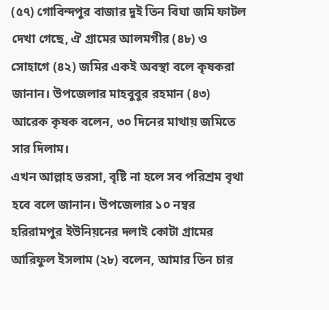(৫৭) গোবিন্দপুর বাজার দুই তিন বিঘা জমি ফাটল দেখা গেছে, ঐ গ্রামের আলমগীর (৪৮) ও সোহাগে (৪২) জমির একই অবস্থা বলে কৃষকরা জানান। উপজেলার মাহবুবুর রহমান (৪৩) আরেক কৃষক বলেন, ৩০ দিনের মাথায় জমিতে সার দিলাম।
এখন আল্লাহ ভরসা, বৃষ্টি না হলে সব পরিশ্রম বৃথা হবে বলে জানান। উপজেলার ১০ নম্বর হরিরামপুর ইউনিয়নের দলাই কোটা গ্রামের আরিফুল ইসলাম (২৮) বলেন, আমার তিন চার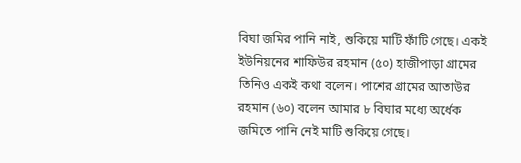বিঘা জমির পানি নাই, শুকিয়ে মাটি ফাঁটি গেছে। একই ইউনিয়নের শাফিউর রহমান (৫০) হাজীপাড়া গ্রামের তিনিও একই কথা বলেন। পাশের গ্রামের আতাউর রহমান (৬০) বলেন আমার ৮ বিঘার মধ্যে অর্ধেক জমিতে পানি নেই মাটি শুকিয়ে গেছে।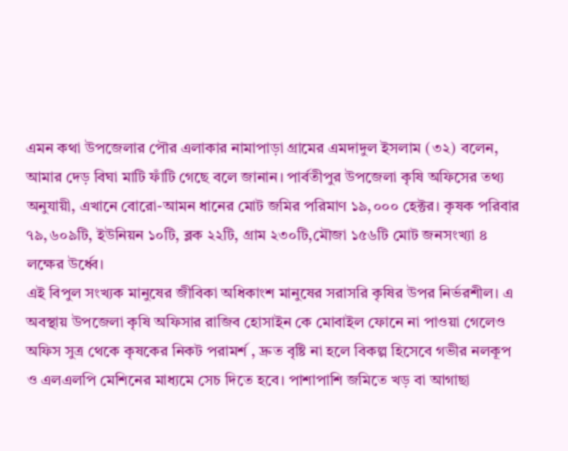এমন কথা উপজেলার পৌর এলাকার নামাপাড়া গ্রামের এমদাদুল ইসলাম (৩২) বলেন, আমার দেড় বিঘা মাটি ফাঁটি গেছে বলে জানান। পার্বতীপুর উপজেলা কৃষি অফিসের তথ্য অনুযায়ী, এখানে বোরো-আমন ধানের মোট জমির পরিমাণ ১৯,০০০ হেক্টর। কৃষক পরিবার ৭৯,৬০৯টি, ইউনিয়ন ১০টি, ব্লক ২২টি, গ্রাম ২৩০টি,মৌজা ১৫৬টি মোট জনসংখ্যা ৪ লক্ষের উর্ধ্বে।
এই বিপুল সংখ্যক মানুষের জীবিকা অধিকাংশ মানুষের সরাসরি কৃষির উপর নির্ভরশীল। এ অবস্থায় উপজেলা কৃষি অফিসার রাজিব হোসাইন কে মোবাইল ফোনে না পাওয়া গেলেও অফিস সুত্র থেকে কৃষকের নিকট পরামর্শ , দ্রুত বৃষ্টি না হলে বিকল্প হিসেবে গভীর নলকূপ ও এলএলপি মেশিনের মাধ্যমে সেচ দিতে হবে। পাশাপাশি জমিতে খড় বা আগাছা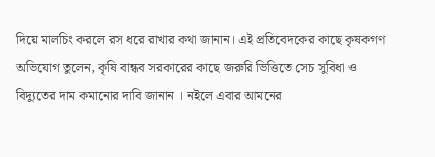দিয়ে মালচিং করলে রস ধরে রাখার কথা জানান। এই প্রতিবেদকের কাছে কৃষকগণ অভিযোগ তুলেন, কৃষি বান্ধব সরকারের কাছে জরুরি ভিত্তিতে সেচ সুবিধা ও বিদ্যুতের দাম কমানোর দাবি জানান । নইলে এবার আমনের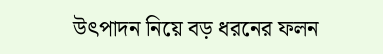উৎপাদন নিয়ে বড় ধরনের ফলন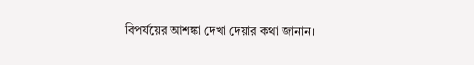বিপর্যয়ের আশঙ্কা দেখা দেয়ার কথা জানান।